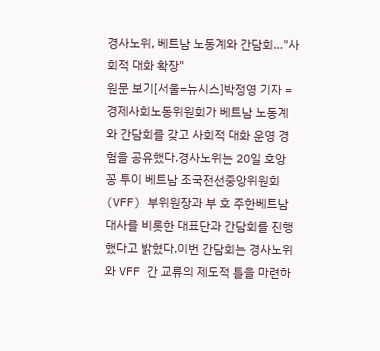경사노위, 베트남 노동계와 간담회…"사회적 대화 확장"
원문 보기[서울=뉴시스]박정영 기자 = 경제사회노동위원회가 베트남 노동계와 간담회를 갖고 사회적 대화 운영 경험을 공유했다.경사노위는 20일 호앙 꽁 투이 베트남 조국전선중앙위원회(VFF) 부위원장과 부 호 주한베트남 대사를 비롯한 대표단과 간담회를 진행했다고 밝혔다.이번 간담회는 경사노위와 VFF 간 교류의 제도적 틀을 마련하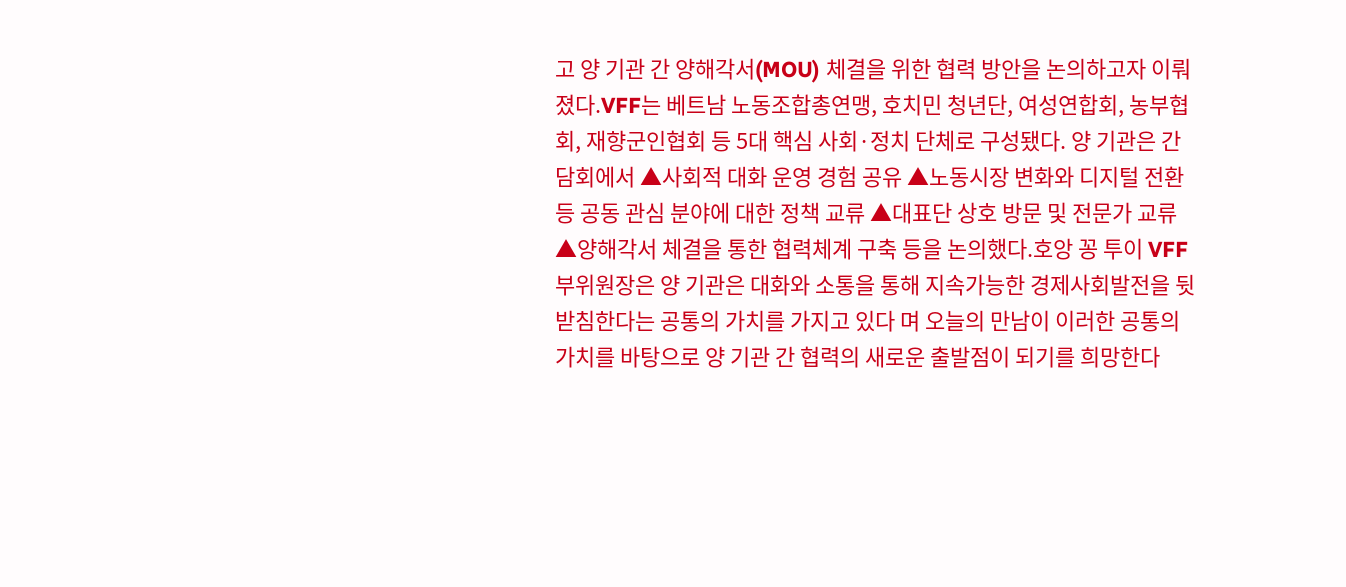고 양 기관 간 양해각서(MOU) 체결을 위한 협력 방안을 논의하고자 이뤄졌다.VFF는 베트남 노동조합총연맹, 호치민 청년단, 여성연합회, 농부협회, 재향군인협회 등 5대 핵심 사회·정치 단체로 구성됐다. 양 기관은 간담회에서 ▲사회적 대화 운영 경험 공유 ▲노동시장 변화와 디지털 전환 등 공동 관심 분야에 대한 정책 교류 ▲대표단 상호 방문 및 전문가 교류 ▲양해각서 체결을 통한 협력체계 구축 등을 논의했다.호앙 꽁 투이 VFF 부위원장은 양 기관은 대화와 소통을 통해 지속가능한 경제사회발전을 뒷받침한다는 공통의 가치를 가지고 있다 며 오늘의 만남이 이러한 공통의 가치를 바탕으로 양 기관 간 협력의 새로운 출발점이 되기를 희망한다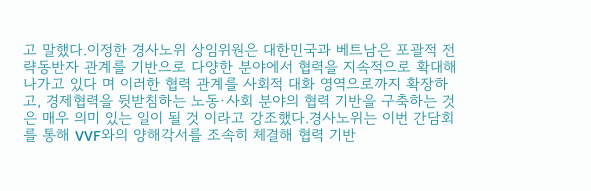고 말했다.이정한 경사노위 상임위원은 대한민국과 베트남은 포괄적 전략동반자 관계를 기반으로 다양한 분야에서 협력을 지속적으로 확대해 나가고 있다 며 이러한 협력 관계를 사회적 대화 영역으로까지 확장하고, 경제협력을 뒷받침하는 노동·사회 분야의 협력 기반을 구축하는 것은 매우 의미 있는 일이 될 것 이라고 강조했다.경사노위는 이번 간담회를 통해 VVF와의 양해각서를 조속히 체결해 협력 기반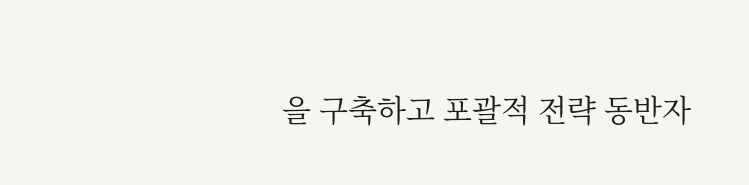을 구축하고 포괄적 전략 동반자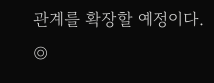관계를 확장할 예정이다. ◎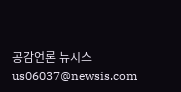공감언론 뉴시스 us06037@newsis.com